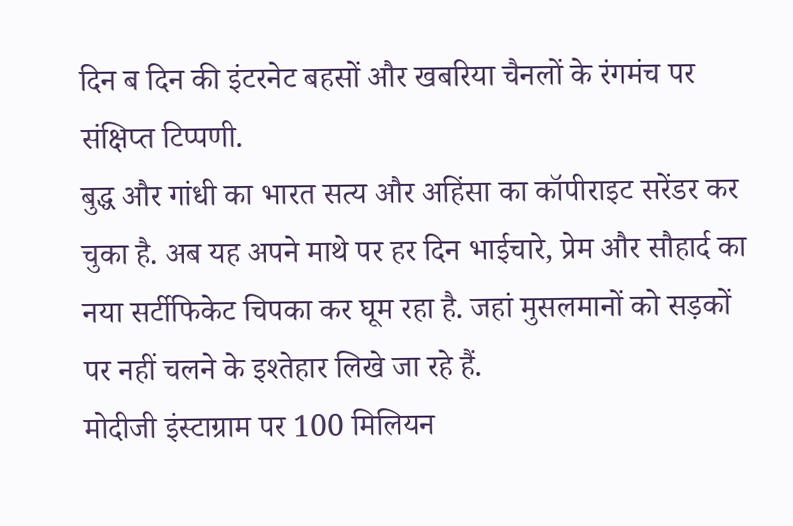दिन ब दिन की इंटरनेट बहसों और खबरिया चैनलों के रंगमंच पर संक्षिप्त टिप्पणी.
बुद्ध और गांधी का भारत सत्य और अहिंसा का कॉपीराइट सरेंडर कर चुका है. अब यह अपने माथे पर हर दिन भाईचारे, प्रेम और सौहार्द का नया सर्टीफिकेट चिपका कर घूम रहा है. जहां मुसलमानों को सड़कों पर नहीं चलने के इश्तेहार लिखे जा रहे हैं.
मोदीजी इंस्टाग्राम पर 100 मिलियन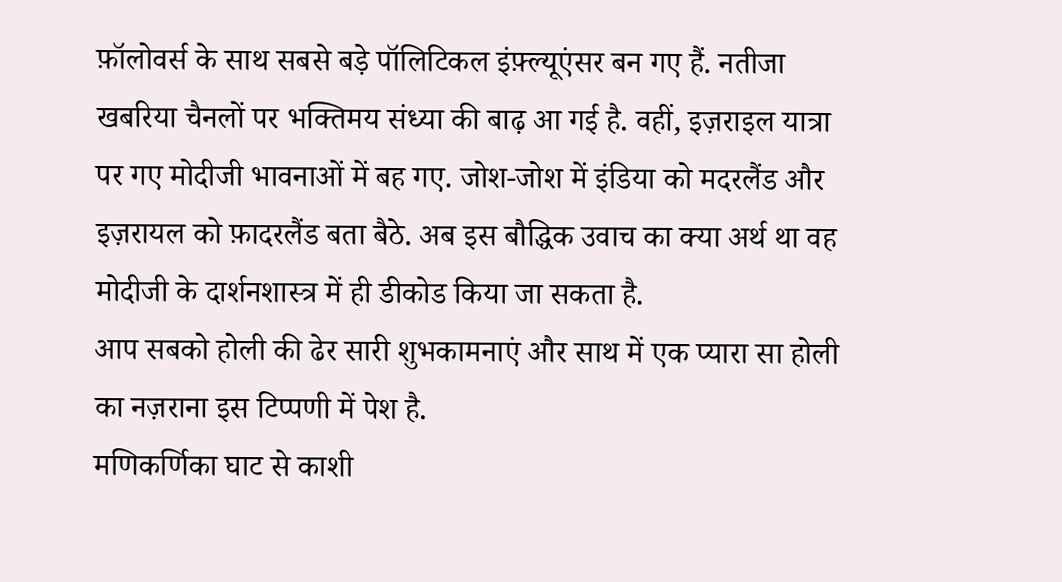फ़ॉलोवर्स के साथ सबसे बड़े पॉलिटिकल इंफ़्ल्यूएंसर बन गए हैं. नतीजा खबरिया चैनलों पर भक्तिमय संध्या की बाढ़ आ गई है. वहीं, इज़राइल यात्रा पर गए मोदीजी भावनाओं में बह गए. जोश-जोश में इंडिया को मदरलैंड और इज़रायल को फ़ादरलैंड बता बैठे. अब इस बौद्धिक उवाच का क्या अर्थ था वह मोदीजी के दार्शनशास्त्र में ही डीकोड किया जा सकता है.
आप सबको होली की ढेर सारी शुभकामनाएं और साथ में एक प्यारा सा होली का नज़राना इस टिप्पणी में पेश है.
मणिकर्णिका घाट से काशी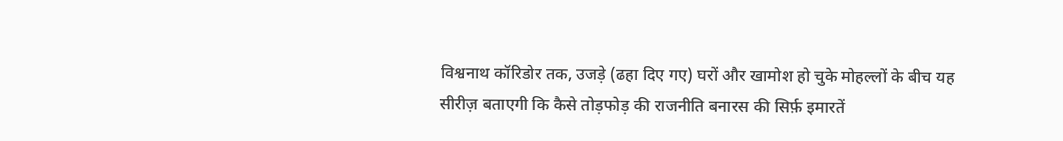विश्वनाथ कॉरिडोर तक, उजड़े (ढहा दिए गए) घरों और खामोश हो चुके मोहल्लों के बीच यह सीरीज़ बताएगी कि कैसे तोड़फोड़ की राजनीति बनारस की सिर्फ़ इमारतें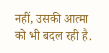नहीं, उसकी आत्मा को भी बदल रही है.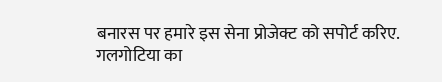बनारस पर हमारे इस सेना प्रोजेक्ट को सपोर्ट करिए.
गलगोटिया का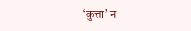‘कुत्ता’ न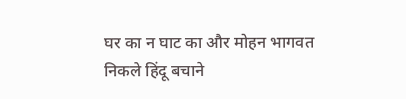घर का न घाट का और मोहन भागवत निकले हिंदू बचाने